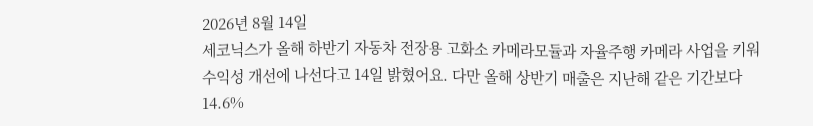2026년 8월 14일
세코닉스가 올해 하반기 자동차 전장용 고화소 카메라모듈과 자율주행 카메라 사업을 키워 수익성 개선에 나선다고 14일 밝혔어요. 다만 올해 상반기 매출은 지난해 같은 기간보다 14.6%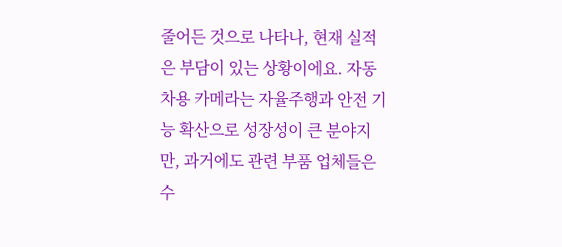줄어든 것으로 나타나, 현재 실적은 부담이 있는 상황이에요. 자동차용 카메라는 자율주행과 안전 기능 확산으로 성장성이 큰 분야지만, 과거에도 관련 부품 업체들은 수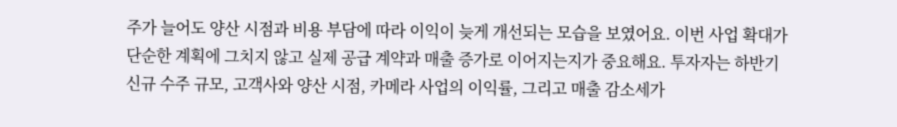주가 늘어도 양산 시점과 비용 부담에 따라 이익이 늦게 개선되는 모습을 보였어요. 이번 사업 확대가 단순한 계획에 그치지 않고 실제 공급 계약과 매출 증가로 이어지는지가 중요해요. 투자자는 하반기 신규 수주 규모, 고객사와 양산 시점, 카메라 사업의 이익률, 그리고 매출 감소세가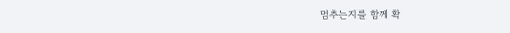멈추는지를 함께 확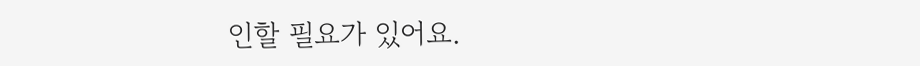인할 필요가 있어요.